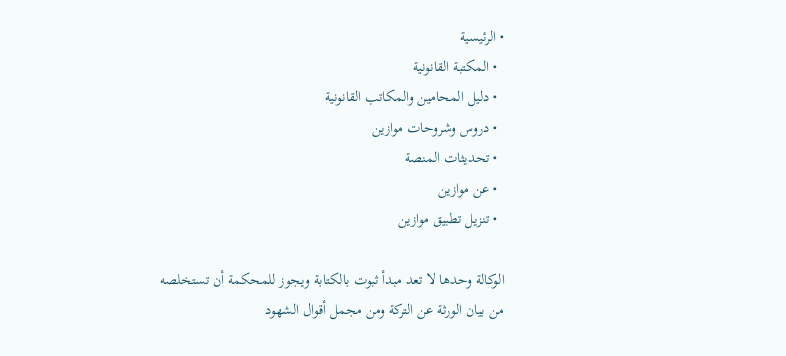• الرئيسية
  • المكتبة القانونية
  • دليل المحامين والمكاتب القانونية
  • دروس وشروحات موازين
  • تحديثات المنصة
  • عن موازين
  • تنزيل تطبيق موازين

الوكالة وحدها لا تعد مبدأ ثبوت بالكتابة ويجوز للمحكمة أن تستخلصه من بيان الورثة عن التركة ومن مجمل أقوال الشهود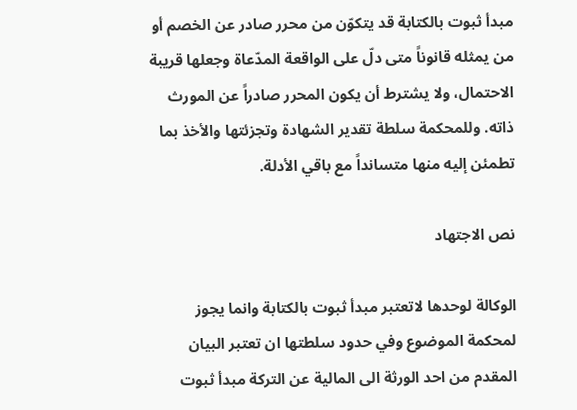مبدأ ثبوت بالكتابة قد يتكوّن من محرر صادر عن الخصم أو من يمثله قانوناً متى دلّ على الواقعة المدّعاة وجعلها قريبة الاحتمال، ولا يشترط أن يكون المحرر صادراً عن المورث ذاته. وللمحكمة سلطة تقدير الشهادة وتجزئتها والأخذ بما تطمئن إليه منها متسانداً مع باقي الأدلة.

نص الاجتهاد

الوكالة لوحدها لاتعتبر مبدأ ثبوت بالكتابة وانما يجوز لمحكمة الموضوع وفي حدود سلطتها ان تعتبر البيان المقدم من احد الورثة الى المالية عن التركة مبدأ ثبوت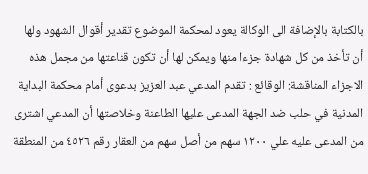بالكتابة بالإضافة الى الوكالة يعود لمحكمة الموضوع تقدير أقوال الشهود ولها أن تأخذ من كل شهادة جزءا منها ويمكن لها أن تكون قناعتها من مجمل هذه الاجزاء المناقشة: الوقائع : تقدم المدعي عبد العزيز بدعوى أمام محكمة البداية المدنية في حلب ضد الجهة المدعى عليها الطاعنة وخلاصتها أن المدعي اشترى من المدعى عليه علي ١٢٠٠ سهم من أصل سهم من العقار رقم ٤٥٢٦ من المنطقة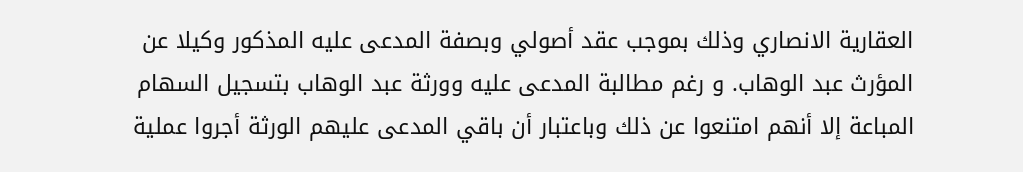العقارية الانصاري وذلك بموجب عقد أصولي وبصفة المدعى عليه المذكور وكيلا عن المؤرث عبد الوهاب. و رغم مطالبة المدعى عليه وورثة عبد الوهاب بتسجيل السهام المباعة إلا أنهم امتنعوا عن ذلك وباعتبار أن باقي المدعى عليهم الورثة أجروا عملية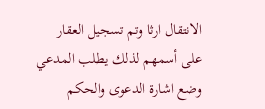الانتقال ارثا وتم تسجيل العقار على أسمهم لذلك يطلب المدعي وضع اشارة الدعوى والحكم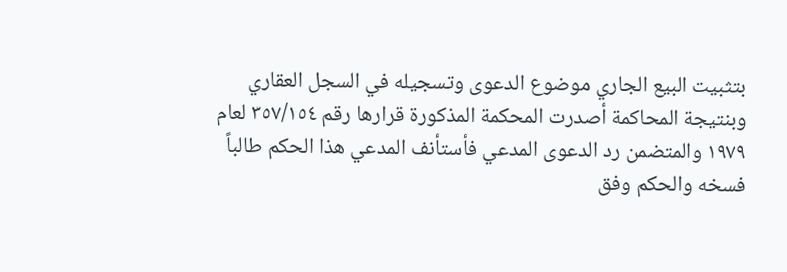بتثبيت البيع الجاري موضوع الدعوى وتسجيله في السجل العقاري وبنتيجة المحاكمة أصدرت المحكمة المذكورة قرارها رقم ٣٥٧/١٥٤ لعام ۱۹۷۹ والمتضمن رد الدعوى المدعي فأستأنف المدعي هذا الحكم طالباً فسخه والحكم وفق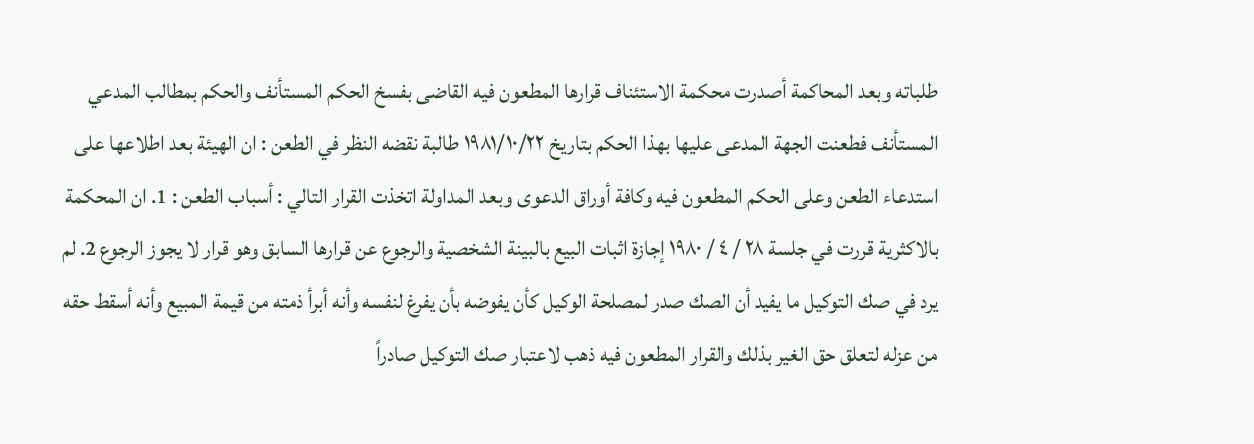طلباته وبعد المحاكمة أصدرت محكمة الاستئناف قرارها المطعون فيه القاضى بفسخ الحكم المستأنف والحكم بمطالب المدعي المستأنف فطعنت الجهة المدعى عليها بهذا الحكم بتاريخ ١٩٨١/١٠/٢٢ طالبة نقضه النظر في الطعن : ان الهيئة بعد اطلاعها على استدعاء الطعن وعلى الحكم المطعون فيه وكافة أوراق الدعوى وبعد المداولة اتخذت القرار التالي : أسباب الطعن : 1. ان المحكمة بالاكثرية قررت في جلسة ٢٨ / ٤ / ١٩٨٠ إجازة اثبات البيع بالبينة الشخصية والرجوع عن قرارها السابق وهو قرار لا يجوز الرجوع 2. لم يرد في صك التوكيل ما يفيد أن الصك صدر لمصلحة الوكيل كأن يفوضه بأن يفرغ لنفسه وأنه أبرأ ذمته من قيمة المبيع وأنه أسقط حقه من عزله لتعلق حق الغير بذلك والقرار المطعون فيه ذهب لاعتبار صك التوكيل صادراً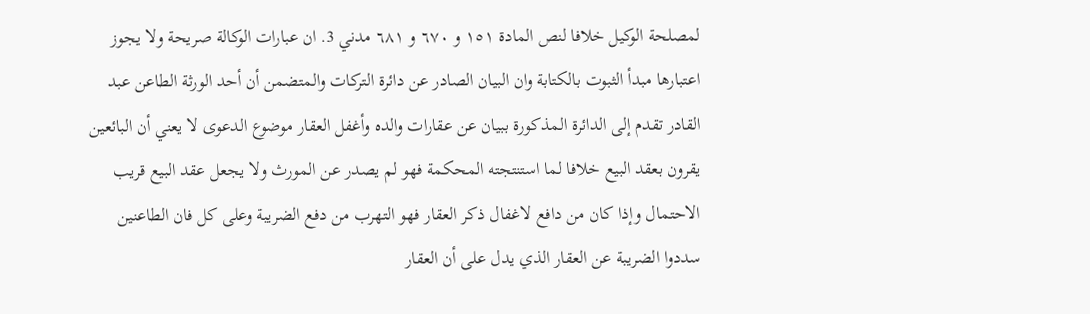لمصلحة الوكيل خلافا لنص المادة ١٥١ و ٦٧٠ و ٦٨١ مدني 3. ان عبارات الوكالة صريحة ولا يجوز اعتبارها مبدأ الثبوت بالكتابة وان البيان الصادر عن دائرة التركات والمتضمن أن أحد الورثة الطاعن عبد القادر تقدم إلى الدائرة المذكورة ببيان عن عقارات والده وأغفل العقار موضوع الدعوى لا يعني أن البائعين يقرون بعقد البيع خلافا لما استنتجته المحكمة فهو لم يصدر عن المورث ولا يجعل عقد البيع قريب الاحتمال وإذا كان من دافع لاغفال ذكر العقار فهو التهرب من دفع الضريبة وعلى كل فان الطاعنين سددوا الضريبة عن العقار الذي يدل على أن العقار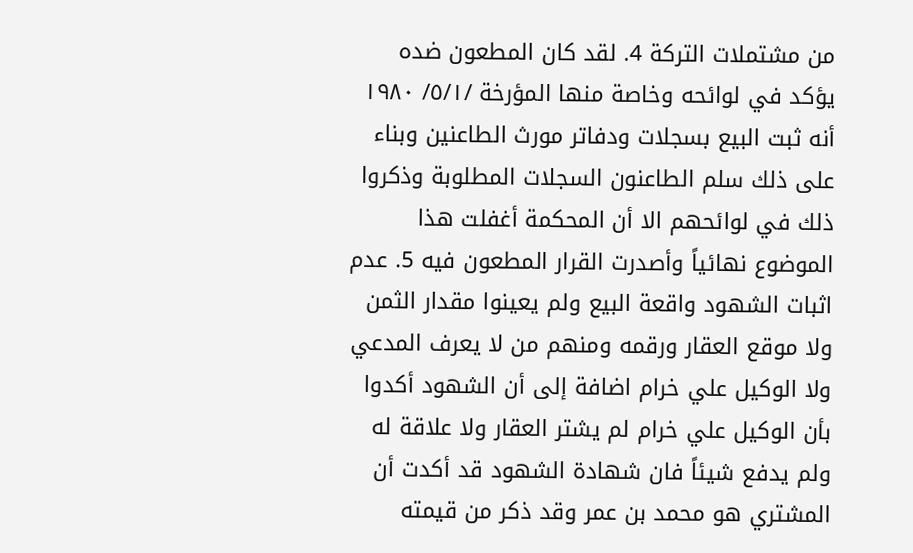من مشتملات التركة 4. لقد كان المطعون ضده يؤكد في لوائحه وخاصة منها المؤرخة /٥/١/ ۱۹۸۰ أنه ثبت البيع بسجلات ودفاتر مورث الطاعنين وبناء على ذلك سلم الطاعنون السجلات المطلوبة وذكروا ذلك في لوائحهم الا أن المحكمة أغفلت هذا الموضوع نهائياً وأصدرت القرار المطعون فيه 5. عدم اثبات الشهود واقعة البيع ولم يعينوا مقدار الثمن ولا موقع العقار ورقمه ومنهم من لا يعرف المدعي ولا الوكيل علي خرام اضافة إلى أن الشهود أكدوا بأن الوكيل علي خرام لم يشتر العقار ولا علاقة له ولم يدفع شيئاً فان شهادة الشهود قد أكدت أن المشتري هو محمد بن عمر وقد ذكر من قيمته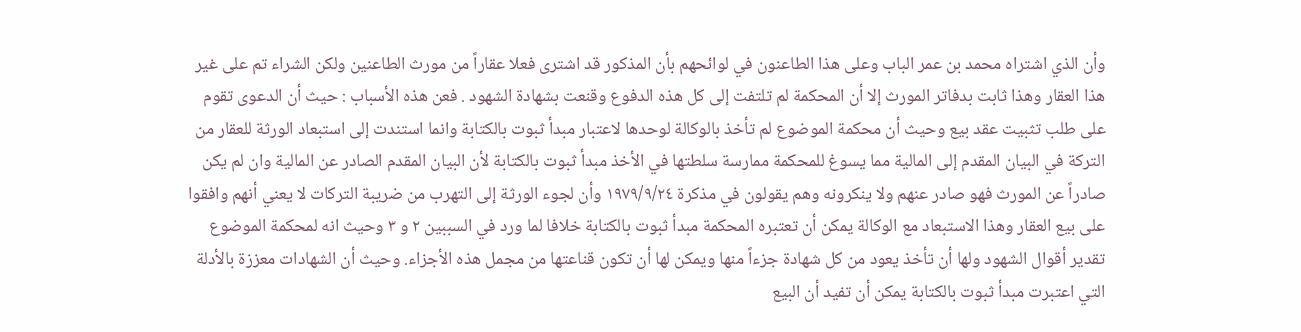وأن الذي اشتراه محمد بن عمر الباب وعلى هذا الطاعنون في لوائحهم بأن المذكور قد اشترى فعلا عقاراً من مورث الطاعنين ولكن الشراء تم على غير هذا العقار وهذا ثابت بدفاتر المورث إلا أن المحكمة لم تلتفت إلى كل هذه الدفوع وقنعت بشهادة الشهود . فعن هذه الأسباب : حيث أن الدعوى تقوم على طلب تثبيت عقد بيع وحيث أن محكمة الموضوع لم تأخذ بالوكالة لوحدها لاعتبار مبدأ ثبوت بالكتابة وانما استندت إلى استبعاد الورثة للعقار من التركة في البيان المقدم إلى المالية مما يسوغ للمحكمة ممارسة سلطتها في الأخذ مبدأ ثبوت بالكتابة لأن البيان المقدم الصادر عن المالية وان لم يكن صادراً عن المورث فهو صادر عنهم ولا ينكرونه وهم يقولون في مذكرة ١٩٧٩/٩/٢٤ وأن لجوء الورثة إلى التهرب من ضريبة التركات لا يعني أنهم وافقوا على بيع العقار وهذا الاستبعاد مع الوكالة يمكن أن تعتبره المحكمة مبدأ ثبوت بالكتابة خلافا لما ورد في السببين ٢ و ٣ وحيث انه لمحكمة الموضوع تقدير أقوال الشهود ولها أن تأخذ يعود من كل شهادة جزءاً منها ويمكن لها أن تكون قناعتها من مجمل هذه الأجزاء. وحيث أن الشهادات معززة بالأدلة التي اعتبرت مبدأ ثبوت بالكتابة يمكن أن تفيد أن البيع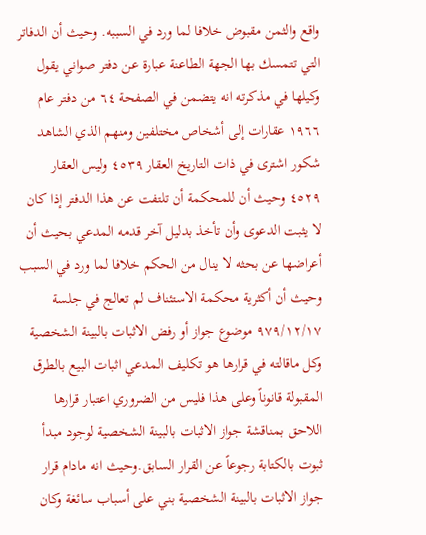واقع والثمن مقبوض خلافا لما ورد في السببه. وحيث أن الدفاتر التي تتمسك بها الجهة الطاعنة عبارة عن دفتر صواني يقول وكيلها في مذكرته انه يتضمن في الصفحة ٦٤ من دفتر عام ١٩٦٦ عقارات إلى أشخاص مختلفين ومنهم الذي الشاهد شکور اشترى في ذات التاريخ العقار ٤٥٣٩ وليس العقار ٤٥٢٩ وحيث أن للمحكمة أن تلتفت عن هذا الدفتر إذا كان لا يثبت الدعوى وأن تأخذ بدليل آخر قدمه المدعي بحيث أن أعراضها عن بحثه لا ينال من الحكم خلافا لما ورد في السبب وحيث أن أكثرية محكمة الاستئناف لم تعالج في جلسة ٩٧٩/١٢/١٧ موضوع جواز أو رفض الاثبات بالبينة الشخصية وكل ماقالته في قرارها هو تكليف المدعي اثبات البيع بالطرق المقبولة قانوناً وعلى هذا فليس من الضروري اعتبار قرارها اللاحق بمناقشة جواز الاثبات بالبينة الشخصية لوجود مبدأ ثبوت بالكتابة رجوعاً عن القرار السابق.وحيث انه مادام قرار جواز الاثبات بالبينة الشخصية بني على أسباب سائغة وكان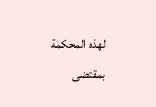لهذه المحكمة بمقتضى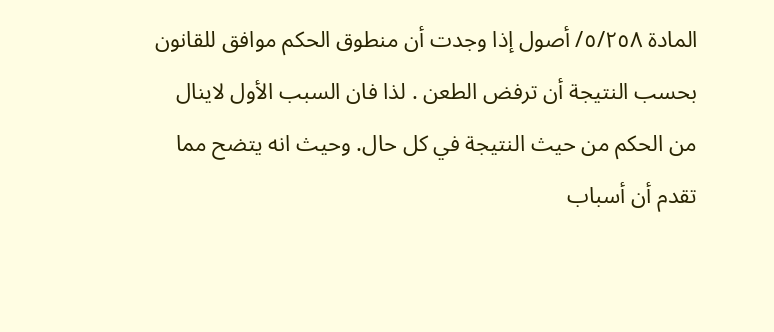المادة ٥/٢٥٨/ أصول إذا وجدت أن منطوق الحكم موافق للقانون بحسب النتيجة أن ترفض الطعن . لذا فان السبب الأول لاينال من الحكم من حيث النتيجة في كل حال. وحيث انه يتضح مما تقدم أن أسباب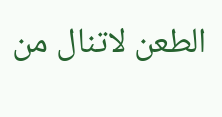الطعن لاتنال من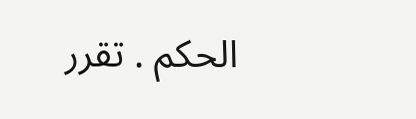الحكم . تقرر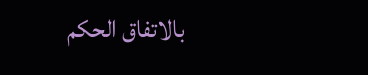بالاتفاق الحكم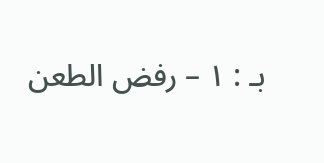بـ : ۱ – رفض الطعن